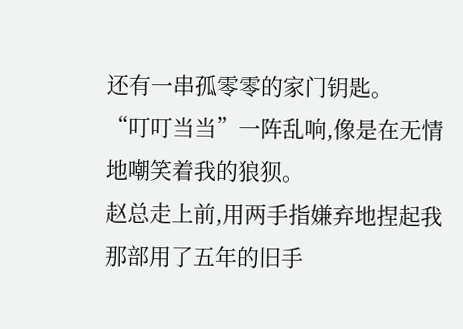还有一串孤零零的家门钥匙。
“叮叮当当”一阵乱响,像是在无情地嘲笑着我的狼狈。
赵总走上前,用两手指嫌弃地捏起我那部用了五年的旧手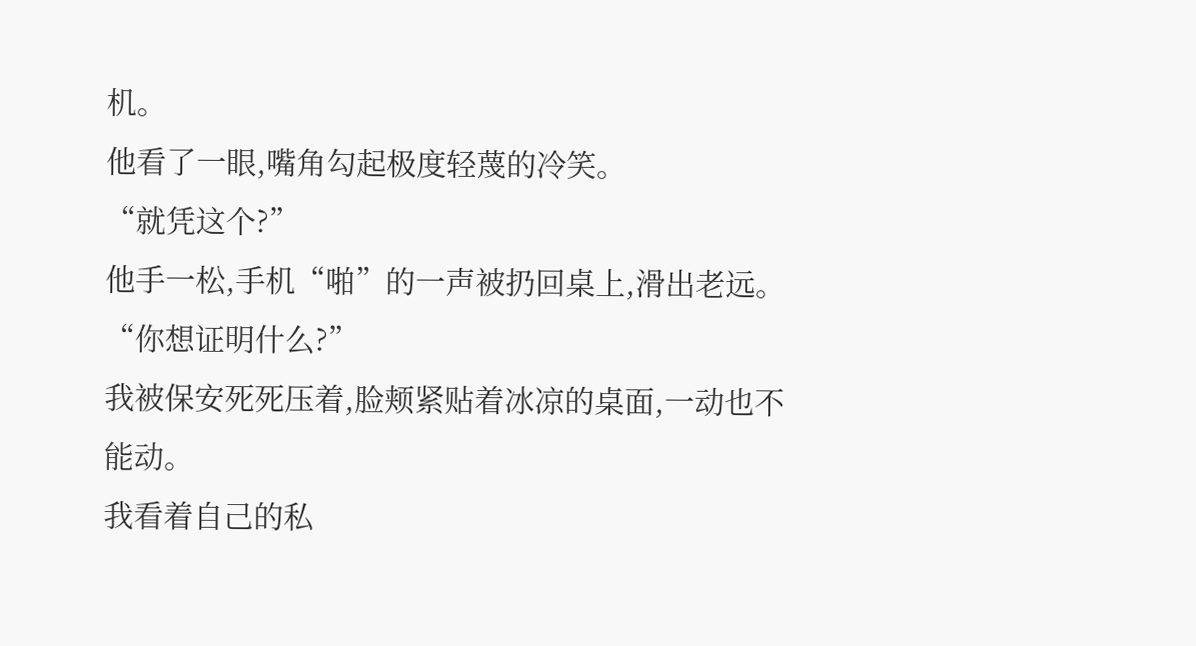机。
他看了一眼,嘴角勾起极度轻蔑的冷笑。
“就凭这个?”
他手一松,手机“啪”的一声被扔回桌上,滑出老远。
“你想证明什么?”
我被保安死死压着,脸颊紧贴着冰凉的桌面,一动也不能动。
我看着自己的私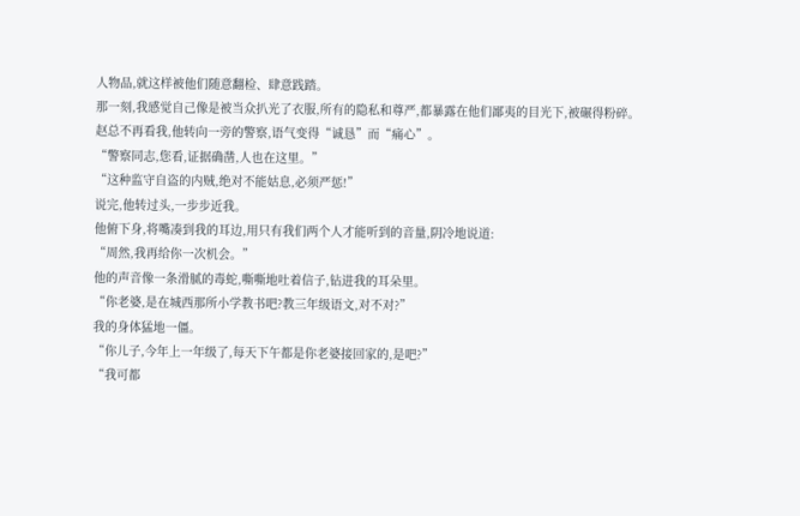人物品,就这样被他们随意翻检、肆意践踏。
那一刻,我感觉自己像是被当众扒光了衣服,所有的隐私和尊严,都暴露在他们鄙夷的目光下,被碾得粉碎。
赵总不再看我,他转向一旁的警察,语气变得“诚恳”而“痛心”。
“警察同志,您看,证据确凿,人也在这里。”
“这种监守自盗的内贼,绝对不能姑息,必须严惩!”
说完,他转过头,一步步近我。
他俯下身,将嘴凑到我的耳边,用只有我们两个人才能听到的音量,阴冷地说道:
“周然,我再给你一次机会。”
他的声音像一条滑腻的毒蛇,嘶嘶地吐着信子,钻进我的耳朵里。
“你老婆,是在城西那所小学教书吧?教三年级语文,对不对?”
我的身体猛地一僵。
“你儿子,今年上一年级了,每天下午都是你老婆接回家的,是吧?”
“我可都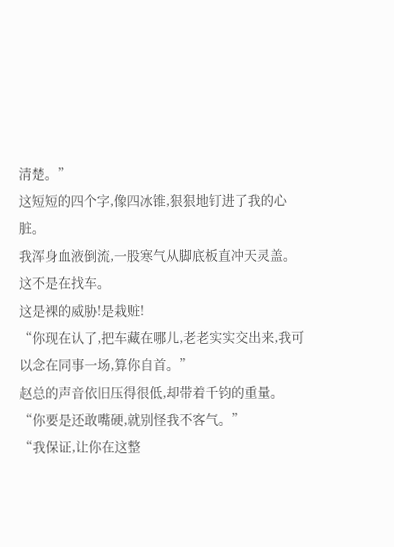清楚。”
这短短的四个字,像四冰锥,狠狠地钉进了我的心脏。
我浑身血液倒流,一股寒气从脚底板直冲天灵盖。
这不是在找车。
这是裸的威胁!是栽赃!
“你现在认了,把车藏在哪儿,老老实实交出来,我可以念在同事一场,算你自首。”
赵总的声音依旧压得很低,却带着千钧的重量。
“你要是还敢嘴硬,就别怪我不客气。”
“我保证,让你在这整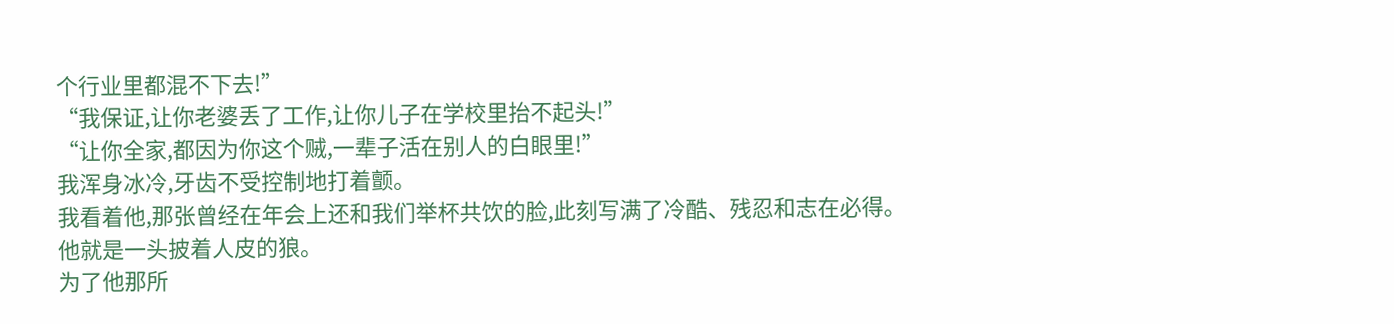个行业里都混不下去!”
“我保证,让你老婆丢了工作,让你儿子在学校里抬不起头!”
“让你全家,都因为你这个贼,一辈子活在别人的白眼里!”
我浑身冰冷,牙齿不受控制地打着颤。
我看着他,那张曾经在年会上还和我们举杯共饮的脸,此刻写满了冷酷、残忍和志在必得。
他就是一头披着人皮的狼。
为了他那所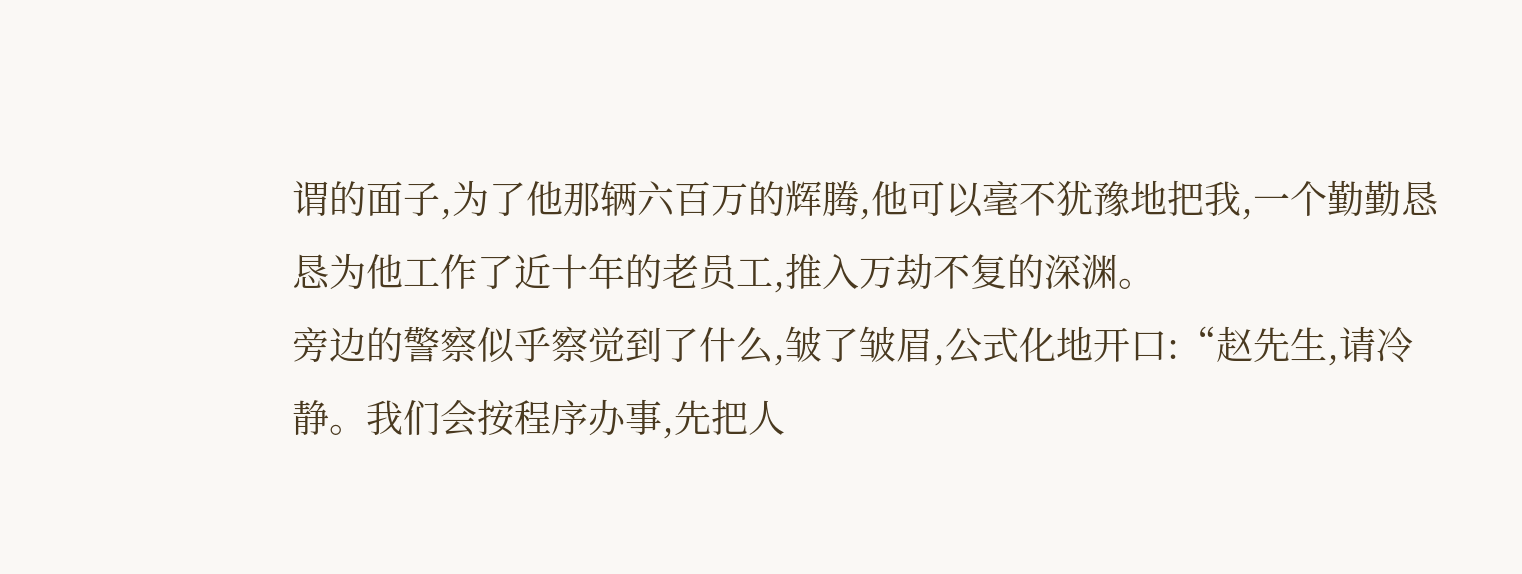谓的面子,为了他那辆六百万的辉腾,他可以毫不犹豫地把我,一个勤勤恳恳为他工作了近十年的老员工,推入万劫不复的深渊。
旁边的警察似乎察觉到了什么,皱了皱眉,公式化地开口:“赵先生,请冷静。我们会按程序办事,先把人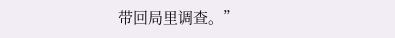带回局里调查。”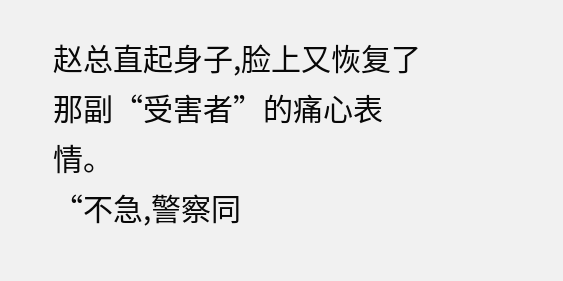赵总直起身子,脸上又恢复了那副“受害者”的痛心表情。
“不急,警察同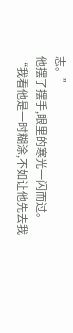志。”
他摆了摆手,眼里的寒光一闪而过。
“我看他是一时糊涂,不如让他先去我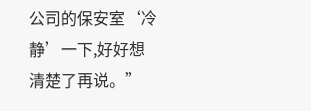公司的保安室‘冷静’一下,好好想清楚了再说。”